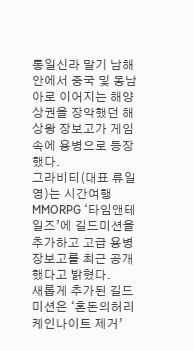통일신라 말기 남해안에서 중국 및 동남아로 이어지는 해양 상권을 장악했던 해상왕 장보고가 게임속에 용병으로 등장했다.
그라비티(대표 류일영)는 시간여행 MMORPG ‘타임앤테일즈’에 길드미션을 추가하고 고급 용병 장보고를 최근 공개했다고 밝혔다.
새롭게 추가된 길드미션은 ‘혼돈의허리케인나이트 제거’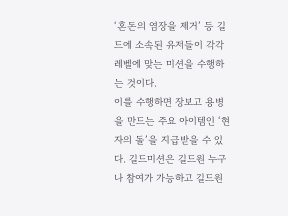‘혼돈의 염장을 제거’ 등 길드에 소속된 유저들이 각각 레벨에 맞는 미션을 수행하는 것이다.
이를 수행하면 장보고 용병을 만드는 주요 아이템인 ‘현자의 돌’을 지급받을 수 있다. 길드미션은 길드원 누구나 참여가 가능하고 길드원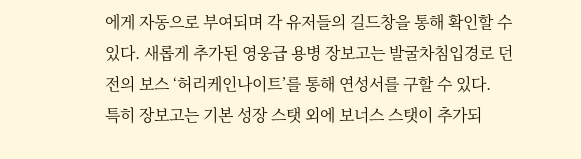에게 자동으로 부여되며 각 유저들의 길드창을 통해 확인할 수 있다. 새롭게 추가된 영웅급 용병 장보고는 발굴차침입경로 던전의 보스 ‘허리케인나이트’를 통해 연성서를 구할 수 있다.
특히 장보고는 기본 성장 스탯 외에 보너스 스탯이 추가되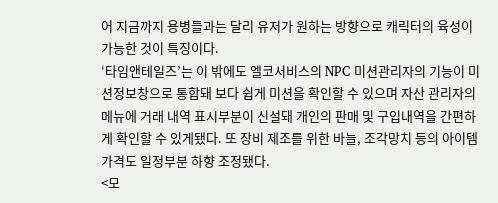어 지금까지 용병들과는 달리 유저가 원하는 방향으로 캐릭터의 육성이 가능한 것이 특징이다.
‘타임앤테일즈’는 이 밖에도 엘코서비스의 NPC 미션관리자의 기능이 미션정보창으로 통합돼 보다 쉽게 미션을 확인할 수 있으며 자산 관리자의 메뉴에 거래 내역 표시부분이 신설돼 개인의 판매 및 구입내역을 간편하게 확인할 수 있게됐다. 또 장비 제조를 위한 바늘, 조각망치 등의 아이템 가격도 일정부분 하향 조정됐다.
<모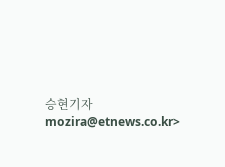승현기자 mozira@etnews.co.kr>